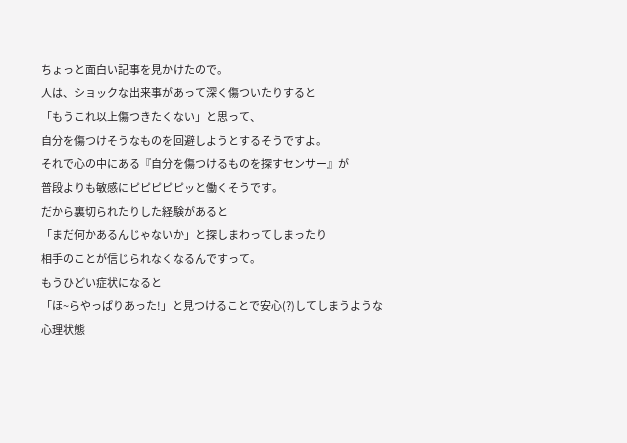ちょっと面白い記事を見かけたので。
人は、ショックな出来事があって深く傷ついたりすると
「もうこれ以上傷つきたくない」と思って、
自分を傷つけそうなものを回避しようとするそうですよ。
それで心の中にある『自分を傷つけるものを探すセンサー』が
普段よりも敏感にピピピピピッと働くそうです。
だから裏切られたりした経験があると
「まだ何かあるんじゃないか」と探しまわってしまったり
相手のことが信じられなくなるんですって。
もうひどい症状になると
「ほ~らやっぱりあった!」と見つけることで安心(?)してしまうような
心理状態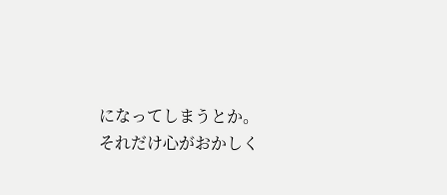になってしまうとか。
それだけ心がおかしく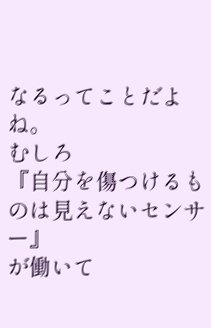なるってことだよね。
むしろ
『自分を傷つけるものは見えないセンサー』
が働いて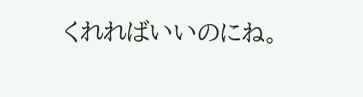くれればいいのにね。